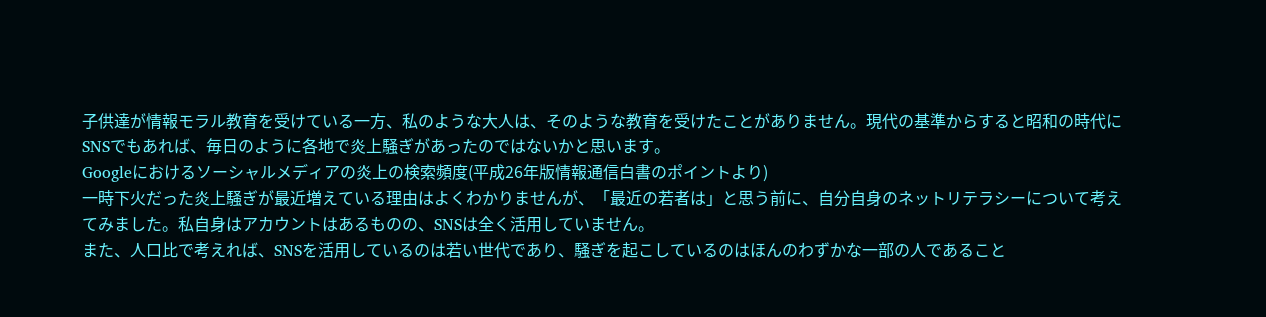子供達が情報モラル教育を受けている一方、私のような大人は、そのような教育を受けたことがありません。現代の基準からすると昭和の時代にSNSでもあれば、毎日のように各地で炎上騒ぎがあったのではないかと思います。
Googleにおけるソーシャルメディアの炎上の検索頻度(平成26年版情報通信白書のポイントより)
一時下火だった炎上騒ぎが最近増えている理由はよくわかりませんが、「最近の若者は」と思う前に、自分自身のネットリテラシーについて考えてみました。私自身はアカウントはあるものの、SNSは全く活用していません。
また、人口比で考えれば、SNSを活用しているのは若い世代であり、騒ぎを起こしているのはほんのわずかな一部の人であること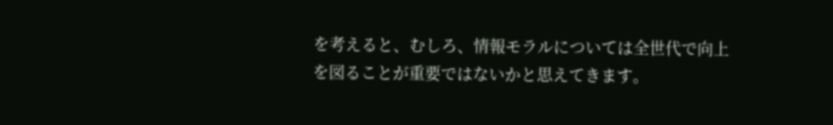を考えると、むしろ、情報モラルについては全世代で向上を図ることが重要ではないかと思えてきます。